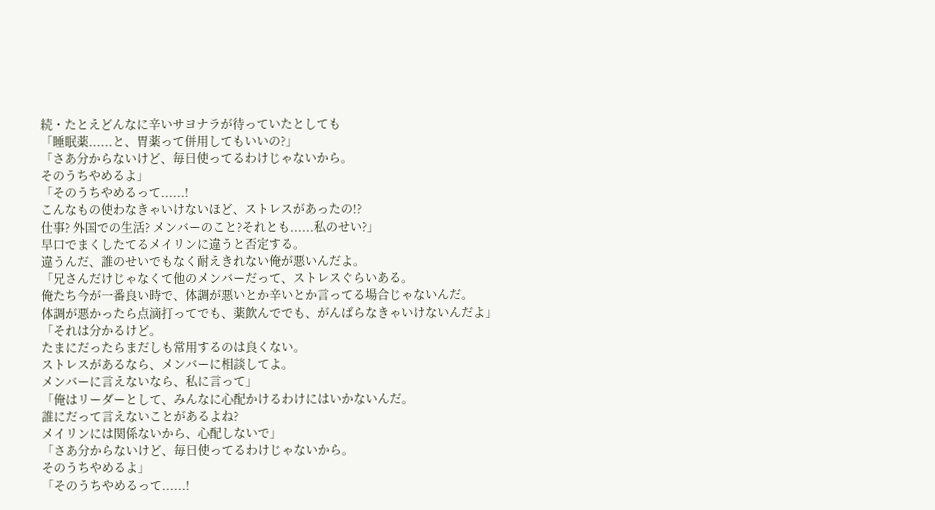続・たとえどんなに辛いサヨナラが待っていたとしても
「睡眠薬......と、胃薬って併用してもいいの?」
「さあ分からないけど、毎日使ってるわけじゃないから。
そのうちやめるよ」
「そのうちやめるって......!
こんなもの使わなきゃいけないほど、ストレスがあったの!?
仕事? 外国での生活? メンバーのこと?それとも......私のせい?」
早口でまくしたてるメイリンに違うと否定する。
違うんだ、誰のせいでもなく耐えきれない俺が悪いんだよ。
「兄さんだけじゃなくて他のメンバーだって、ストレスぐらいある。
俺たち今が一番良い時で、体調が悪いとか辛いとか言ってる場合じゃないんだ。
体調が悪かったら点滴打ってでも、薬飲んででも、がんばらなきゃいけないんだよ」
「それは分かるけど。
たまにだったらまだしも常用するのは良くない。
ストレスがあるなら、メンバーに相談してよ。
メンバーに言えないなら、私に言って」
「俺はリーダーとして、みんなに心配かけるわけにはいかないんだ。
誰にだって言えないことがあるよね?
メイリンには関係ないから、心配しないで」
「さあ分からないけど、毎日使ってるわけじゃないから。
そのうちやめるよ」
「そのうちやめるって......!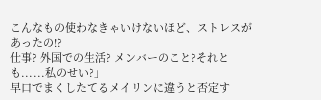こんなもの使わなきゃいけないほど、ストレスがあったの!?
仕事? 外国での生活? メンバーのこと?それとも......私のせい?」
早口でまくしたてるメイリンに違うと否定す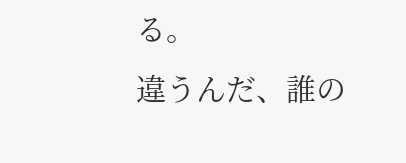る。
違うんだ、誰の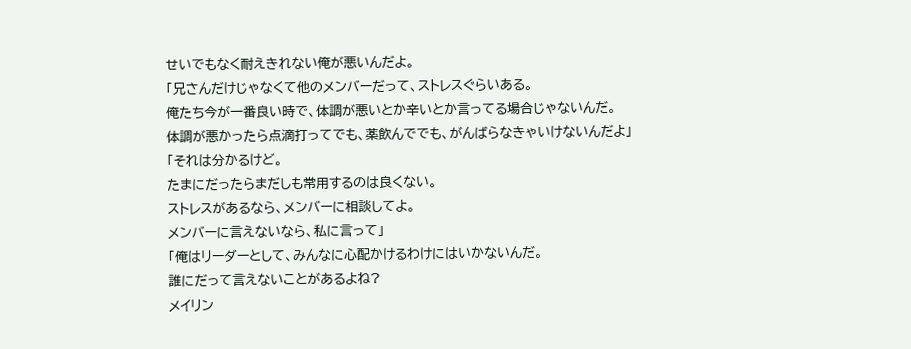せいでもなく耐えきれない俺が悪いんだよ。
「兄さんだけじゃなくて他のメンバーだって、ストレスぐらいある。
俺たち今が一番良い時で、体調が悪いとか辛いとか言ってる場合じゃないんだ。
体調が悪かったら点滴打ってでも、薬飲んででも、がんばらなきゃいけないんだよ」
「それは分かるけど。
たまにだったらまだしも常用するのは良くない。
ストレスがあるなら、メンバーに相談してよ。
メンバーに言えないなら、私に言って」
「俺はリーダーとして、みんなに心配かけるわけにはいかないんだ。
誰にだって言えないことがあるよね?
メイリン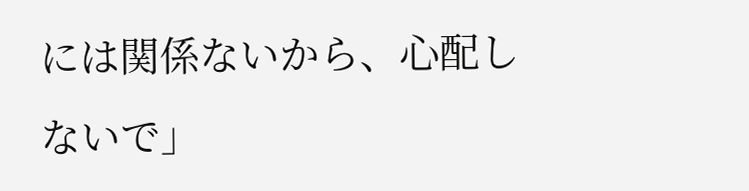には関係ないから、心配しないで」